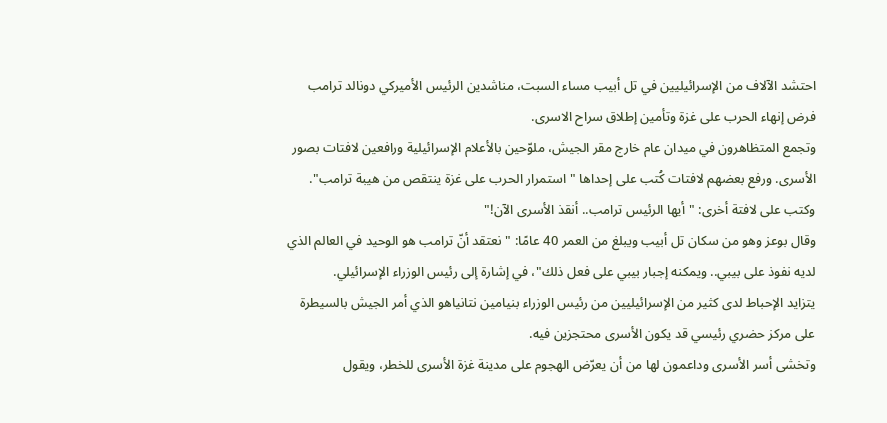احتشد الآلاف من الإسرائيليين في تل أبيب مساء السبت، مناشدين الرئيس الأميركي دونالد ترامب فرض إنهاء الحرب على غزة وتأمين إطلاق سراح الاسرى.
وتجمع المتظاهرون في ميدان عام خارج مقر الجيش، ملوّحين بالأعلام الإسرائيلية ورافعين لافتات بصور الأسرى. ورفع بعضهم لافتات كُتب على إحداها "استمرار الحرب على غزة ينتقص من هيبة ترامب".
وكتب على لافتة أخرى: "أيها الرئيس ترامب.. أنقذ الأسرى الآن!"
وقال بوعز وهو من سكان تل أبيب ويبلغ من العمر 40 عامًا: "نعتقد أنّ ترامب هو الوحيد في العالم الذي لديه نفوذ على بيبي.. ويمكنه إجبار بيبي على فعل ذلك"، في إشارة إلى رئيس الوزراء الإسرائيلي.
يتزايد الإحباط لدى كثير من الإسرائيليين من رئيس الوزراء بنيامين نتانياهو الذي أمر الجيش بالسيطرة على مركز حضري رئيسي قد يكون الأسرى محتجزين فيه.
وتخشى أسر الأسرى وداعمون لها من أن يعرّض الهجوم على مدينة غزة الأسرى للخطر، ويقول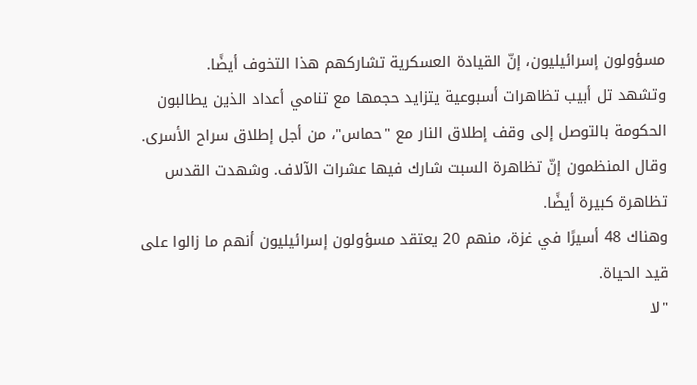مسؤولون إسرائيليون، إنّ القيادة العسكرية تشاركهم هذا التخوف أيضًا.
وتشهد تل أبيب تظاهرات أسبوعية يتزايد حجمها مع تنامي أعداد الذين يطالبون الحكومة بالتوصل إلى وقف إطلاق النار مع "حماس"، من أجل إطلاق سراح الأسرى. وقال المنظمون إنّ تظاهرة السبت شارك فيها عشرات الآلاف. وشهدت القدس تظاهرة كبيرة أيضًا.
وهناك 48 أسيرًا في غزة، منهم 20 يعتقد مسؤولون إسرائيليون أنهم ما زالوا على قيد الحياة.
"لا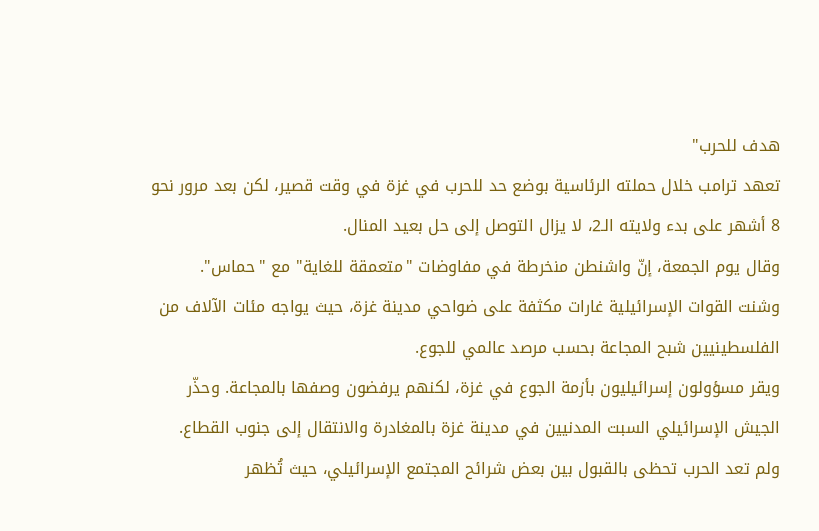هدف للحرب"
تعهد ترامب خلال حملته الرئاسية بوضع حد للحرب في غزة في وقت قصير، لكن بعد مرور نحو 8 أشهر على بدء ولايته الـ2، لا يزال التوصل إلى حل بعيد المنال.
وقال يوم الجمعة، إنّ واشنطن منخرطة في مفاوضات "متعمقة للغاية" مع "حماس".
وشنت القوات الإسرائيلية غارات مكثفة على ضواحي مدينة غزة، حيث يواجه مئات الآلاف من الفلسطينيين شبح المجاعة بحسب مرصد عالمي للجوع.
ويقر مسؤولون إسرائيليون بأزمة الجوع في غزة، لكنهم يرفضون وصفها بالمجاعة. وحذّر الجيش الإسرائيلي السبت المدنيين في مدينة غزة بالمغادرة والانتقال إلى جنوب القطاع.
ولم تعد الحرب تحظى بالقبول بين بعض شرائح المجتمع الإسرائيلي، حيث تُظهر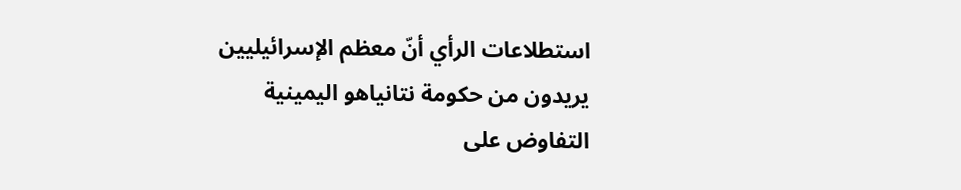استطلاعات الرأي أنّ معظم الإسرائيليين يريدون من حكومة نتانياهو اليمينية التفاوض على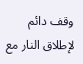وقف دائم لإطلاق النار مع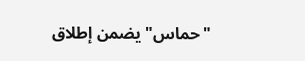"حماس" يضمن إطلاق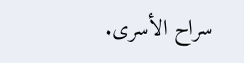سراح الأسرى.